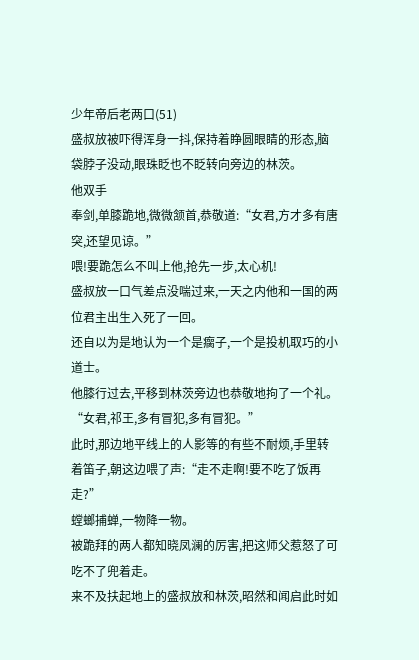少年帝后老两口(51)
盛叔放被吓得浑身一抖,保持着睁圆眼睛的形态,脑袋脖子没动,眼珠眨也不眨转向旁边的林茨。
他双手
奉剑,单膝跪地,微微颔首,恭敬道:“女君,方才多有唐突,还望见谅。”
喂!要跪怎么不叫上他,抢先一步,太心机!
盛叔放一口气差点没喘过来,一天之内他和一国的两位君主出生入死了一回。
还自以为是地认为一个是瘸子,一个是投机取巧的小道士。
他膝行过去,平移到林茨旁边也恭敬地拘了一个礼。
“女君,祁王,多有冒犯,多有冒犯。”
此时,那边地平线上的人影等的有些不耐烦,手里转着笛子,朝这边喂了声:“走不走啊!要不吃了饭再走?”
螳螂捕蝉,一物降一物。
被跪拜的两人都知晓凤澜的厉害,把这师父惹怒了可吃不了兜着走。
来不及扶起地上的盛叔放和林茨,昭然和闻启此时如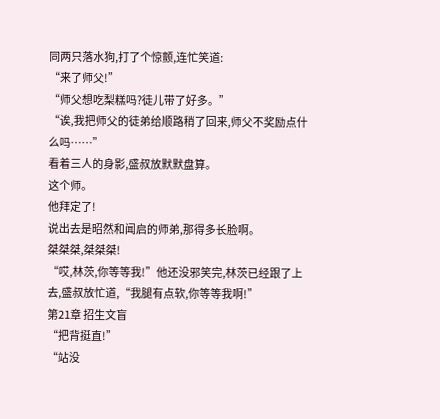同两只落水狗,打了个惊颤,连忙笑道:
“来了师父!”
“师父想吃梨糕吗?徒儿带了好多。”
“诶,我把师父的徒弟给顺路稍了回来,师父不奖励点什么吗……”
看着三人的身影,盛叔放默默盘算。
这个师。
他拜定了!
说出去是昭然和闻启的师弟,那得多长脸啊。
桀桀桀,桀桀桀!
“哎,林茨,你等等我!”他还没邪笑完,林茨已经跟了上去,盛叔放忙道,“我腿有点软,你等等我啊!”
第21章 招生文盲
“把背挺直!”
“站没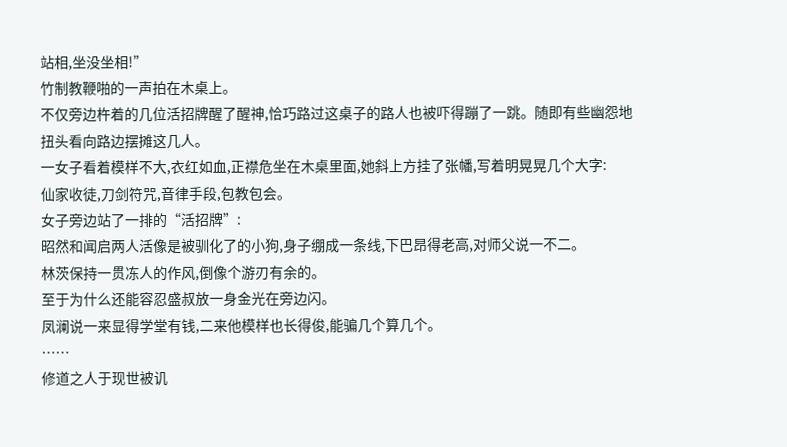站相,坐没坐相!”
竹制教鞭啪的一声拍在木桌上。
不仅旁边杵着的几位活招牌醒了醒神,恰巧路过这桌子的路人也被吓得蹦了一跳。随即有些幽怨地扭头看向路边摆摊这几人。
一女子看着模样不大,衣红如血,正襟危坐在木桌里面,她斜上方挂了张幡,写着明晃晃几个大字:
仙家收徒,刀剑符咒,音律手段,包教包会。
女子旁边站了一排的“活招牌”:
昭然和闻启两人活像是被驯化了的小狗,身子绷成一条线,下巴昂得老高,对师父说一不二。
林茨保持一贯冻人的作风,倒像个游刃有余的。
至于为什么还能容忍盛叔放一身金光在旁边闪。
凤澜说一来显得学堂有钱,二来他模样也长得俊,能骗几个算几个。
……
修道之人于现世被讥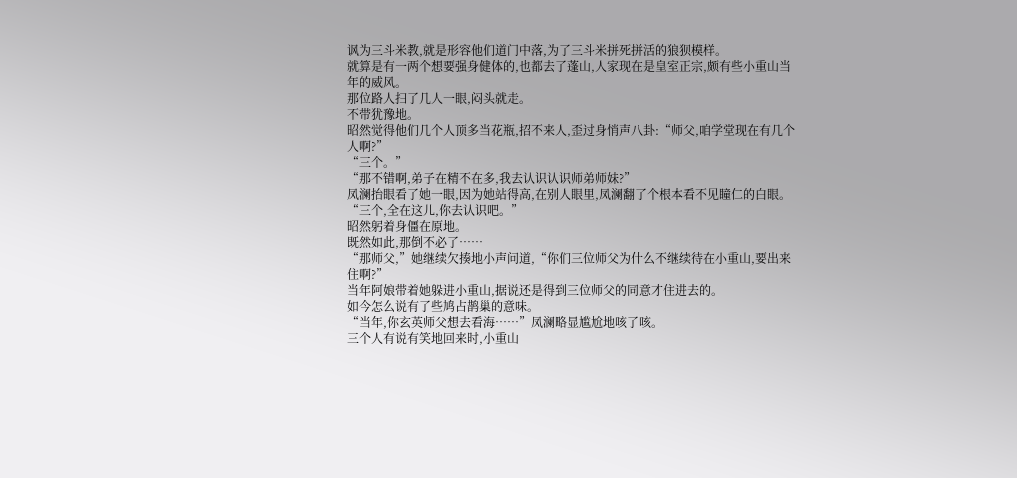讽为三斗米教,就是形容他们道门中落,为了三斗米拼死拼活的狼狈模样。
就算是有一两个想要强身健体的,也都去了蓬山,人家现在是皇室正宗,颇有些小重山当年的威风。
那位路人扫了几人一眼,闷头就走。
不带犹豫地。
昭然觉得他们几个人顶多当花瓶,招不来人,歪过身悄声八卦:“师父,咱学堂现在有几个人啊?”
“三个。”
“那不错啊,弟子在精不在多,我去认识认识师弟师妹?”
凤澜抬眼看了她一眼,因为她站得高,在别人眼里,凤澜翻了个根本看不见瞳仁的白眼。
“三个,全在这儿,你去认识吧。”
昭然躬着身僵在原地。
既然如此,那倒不必了……
“那师父,”她继续欠揍地小声问道,“你们三位师父为什么不继续待在小重山,要出来住啊?”
当年阿娘带着她躲进小重山,据说还是得到三位师父的同意才住进去的。
如今怎么说有了些鸠占鹊巢的意味。
“当年,你玄英师父想去看海……”凤澜略显尴尬地咳了咳。
三个人有说有笑地回来时,小重山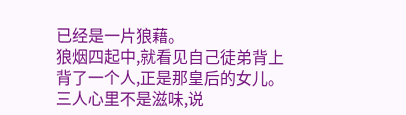已经是一片狼藉。
狼烟四起中,就看见自己徒弟背上背了一个人,正是那皇后的女儿。
三人心里不是滋味,说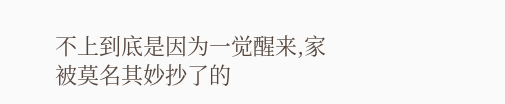不上到底是因为一觉醒来,家被莫名其妙抄了的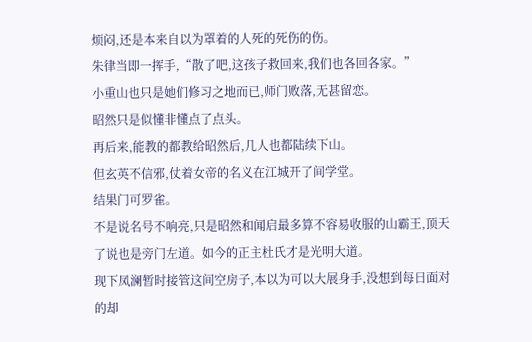烦闷,还是本来自以为罩着的人死的死伤的伤。
朱律当即一挥手,“散了吧,这孩子救回来,我们也各回各家。”
小重山也只是她们修习之地而已,师门败落,无甚留恋。
昭然只是似懂非懂点了点头。
再后来,能教的都教给昭然后,几人也都陆续下山。
但玄英不信邪,仗着女帝的名义在江城开了间学堂。
结果门可罗雀。
不是说名号不响亮,只是昭然和闻启最多算不容易收服的山霸王,顶天了说也是旁门左道。如今的正主杜氏才是光明大道。
现下凤澜暂时接管这间空房子,本以为可以大展身手,没想到每日面对的却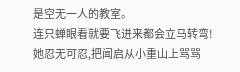是空无一人的教室。
连只蝉眼看就要飞进来都会立马转弯!
她忍无可忍,把闻启从小重山上骂骂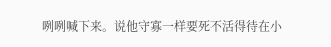咧咧喊下来。说他守寡一样要死不活得待在小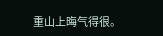重山上晦气得很。